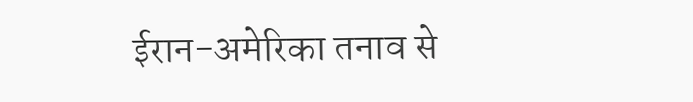ईरान-अमेरिका तनाव से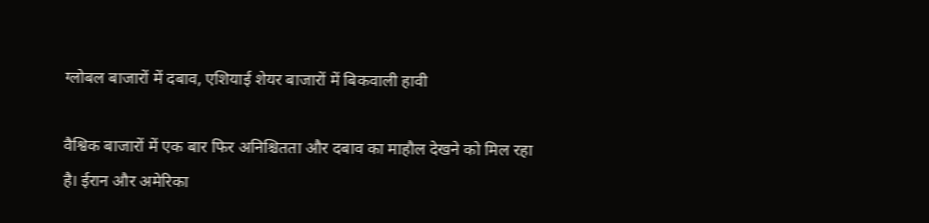ग्लोबल बाजारों में दबाव, एशियाई शेयर बाजारों में बिकवाली हावी

वैश्विक बाजारों में एक बार फिर अनिश्चितता और दबाव का माहौल देखने को मिल रहा है। ईरान और अमेरिका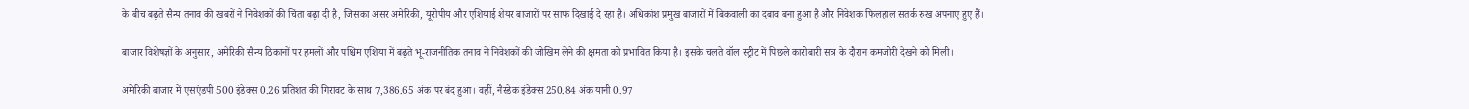के बीच बढ़ते सैन्य तनाव की खबरों ने निवेशकों की चिंता बढ़ा दी है, जिसका असर अमेरिकी, यूरोपीय और एशियाई शेयर बाजारों पर साफ दिखाई दे रहा है। अधिकांश प्रमुख बाजारों में बिकवाली का दबाव बना हुआ है और निवेशक फिलहाल सतर्क रुख अपनाए हुए हैं।

बाजार विशेषज्ञों के अनुसार, अमेरिकी सैन्य ठिकानों पर हमलों और पश्चिम एशिया में बढ़ते भू-राजनीतिक तनाव ने निवेशकों की जोखिम लेने की क्षमता को प्रभावित किया है। इसके चलते वॉल स्ट्रीट में पिछले कारोबारी सत्र के दौरान कमजोरी देखने को मिली।

अमेरिकी बाजार में एसएंडपी 500 इंडेक्स 0.26 प्रतिशत की गिरावट के साथ 7,386.65 अंक पर बंद हुआ। वहीं, नैस्डेक इंडेक्स 250.84 अंक यानी 0.97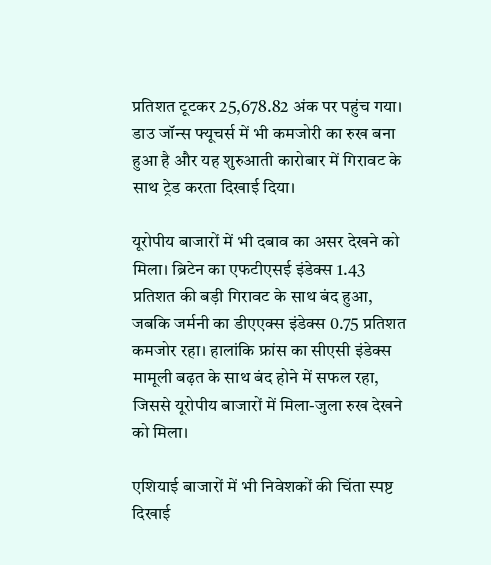प्रतिशत टूटकर 25,678.82 अंक पर पहुंच गया। डाउ जॉन्स फ्यूचर्स में भी कमजोरी का रुख बना हुआ है और यह शुरुआती कारोबार में गिरावट के साथ ट्रेड करता दिखाई दिया।

यूरोपीय बाजारों में भी दबाव का असर देखने को मिला। ब्रिटेन का एफटीएसई इंडेक्स 1.43 प्रतिशत की बड़ी गिरावट के साथ बंद हुआ, जबकि जर्मनी का डीएएक्स इंडेक्स 0.75 प्रतिशत कमजोर रहा। हालांकि फ्रांस का सीएसी इंडेक्स मामूली बढ़त के साथ बंद होने में सफल रहा, जिससे यूरोपीय बाजारों में मिला-जुला रुख देखने को मिला।

एशियाई बाजारों में भी निवेशकों की चिंता स्पष्ट दिखाई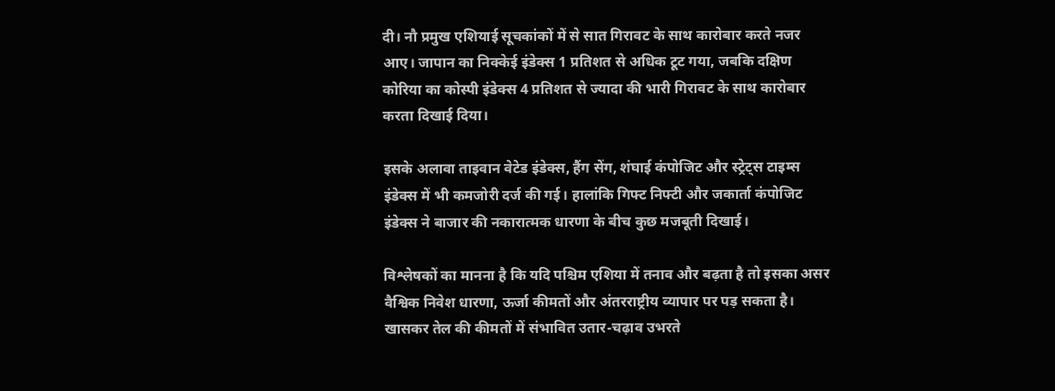दी। नौ प्रमुख एशियाई सूचकांकों में से सात गिरावट के साथ कारोबार करते नजर आए। जापान का निक्केई इंडेक्स 1 प्रतिशत से अधिक टूट गया, जबकि दक्षिण कोरिया का कोस्पी इंडेक्स 4 प्रतिशत से ज्यादा की भारी गिरावट के साथ कारोबार करता दिखाई दिया।

इसके अलावा ताइवान वेटेड इंडेक्स, हैंग सेंग, शंघाई कंपोजिट और स्ट्रेट्स टाइम्स इंडेक्स में भी कमजोरी दर्ज की गई। हालांकि गिफ्ट निफ्टी और जकार्ता कंपोजिट इंडेक्स ने बाजार की नकारात्मक धारणा के बीच कुछ मजबूती दिखाई।

विश्लेषकों का मानना है कि यदि पश्चिम एशिया में तनाव और बढ़ता है तो इसका असर वैश्विक निवेश धारणा, ऊर्जा कीमतों और अंतरराष्ट्रीय व्यापार पर पड़ सकता है। खासकर तेल की कीमतों में संभावित उतार-चढ़ाव उभरते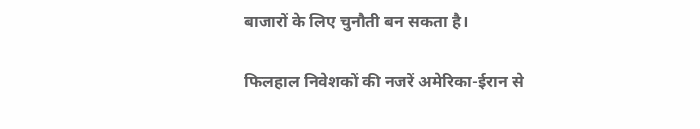बाजारों के लिए चुनौती बन सकता है।

फिलहाल निवेशकों की नजरें अमेरिका-ईरान से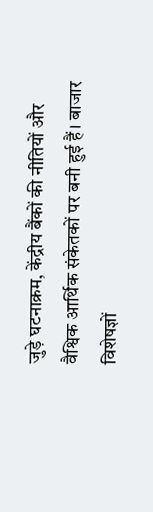जुड़े घटनाक्रम, केंद्रीय बैंकों की नीतियों और वैश्विक आर्थिक संकेतकों पर बनी हुई हैं। बाजार विशेषज्ञों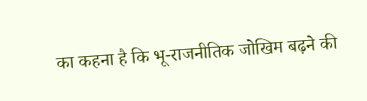का कहना है कि भू-राजनीतिक जोखिम बढ़ने की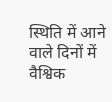स्थिति में आने वाले दिनों में वैश्विक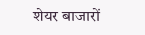शेयर बाजारों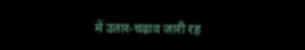में उतार-चढ़ाव जारी रह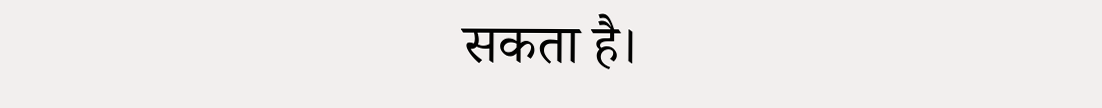सकता है।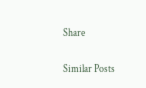Share

Similar Posts